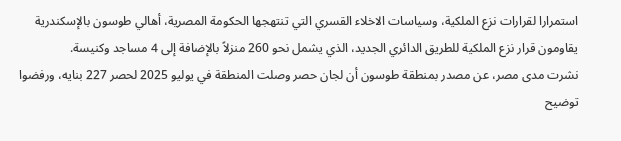استمرارا لقرارات نزع الملكية، وسياسات الاخلاء القسري التي تنتهجها الحكومة المصرية، أهالي طوسون بالإسكندرية يقاومون قرار نزع الملكية للطريق الدائري الجديد، الذي يشمل نحو 260 منزلاً بالإضافة إلى 4 مساجد وكنيسة.
نشرت مدى مصر، عن مصدر بمنطقة طوسون أن لجان حصر وصلت المنطقة في يوليو 2025 لحصر 227 بنايه، ورفضوا توضيح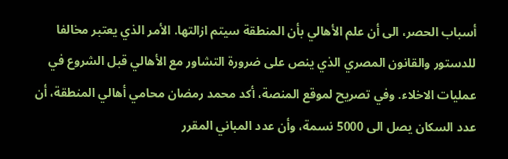أسباب الحصر، الى أن علم الأهالي بأن المنطقة سيتم ازالتها. الأمر الذي يعتبر مخالفا للدستور والقانون المصري الذي ينص على ضرورة التشاور مع الأهالي قبل الشروع في عمليات الاخلاء. وفي تصريح لموقع المنصة، أكد محمد رمضان محامي أهالي المنطقة، أن عدد السكان يصل الى 5000 نسمة، وأن عدد المباني المقرر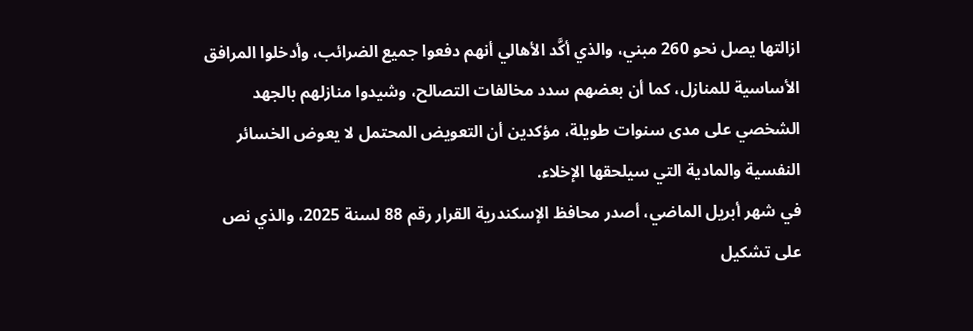ازالتها يصل نحو 260 مبني، والذي أكَّد الأهالي أنهم دفعوا جميع الضرائب، وأدخلوا المرافق الأساسية للمنازل، كما أن بعضهم سدد مخالفات التصالح، وشيدوا منازلهم بالجهد الشخصي على مدى سنوات طويلة، مؤكدين أن التعويض المحتمل لا يعوض الخسائر النفسية والمادية التي سيلحقها الإخلاء.
في شهر أبريل الماضي، أصدر محافظ الإسكندرية القرار رقم 88 لسنة 2025، والذي نص على تشكيل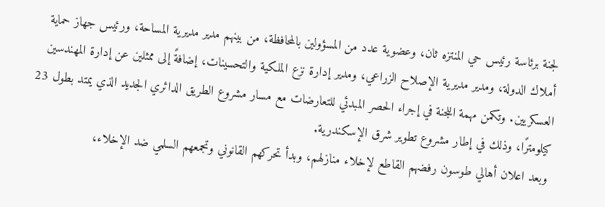لجنة برئاسة رئيس حي المنتزه ثان، وعضوية عدد من المسؤولين بالمحافظة، من بينهم مدير مديرية المساحة، ورئيس جهاز حماية أملاك الدولة، ومدير مديرية الإصلاح الزراعي، ومدير إدارة نزع الملكية والتحسينات، إضافةً إلى ممثلين عن إدارة المهندسين العسكريين. وتكمن مهمة اللجنة في إجراء الحصر المبدئي للتعارضات مع مسار مشروع الطريق الدائري الجديد الذي يمتد بطول 23 كيلومترًا، وذلك في إطار مشروع تطوير شرق الإسكندرية.
وبعد اعلان أهالي طوسون رفضهم القاطع لإخلاء منازلهم، وبدأ تحركهم القانوني وتجمعهم السلمي ضد الإخلاء،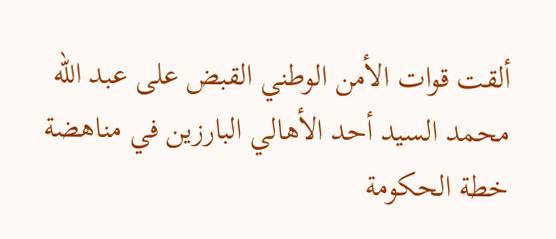ألقت قوات الأمن الوطني القبض على عبد الله محمد السيد أحد الأهالي البارزين في مناهضة خطة الحكومة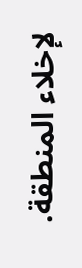لإخلاء المنطقة.